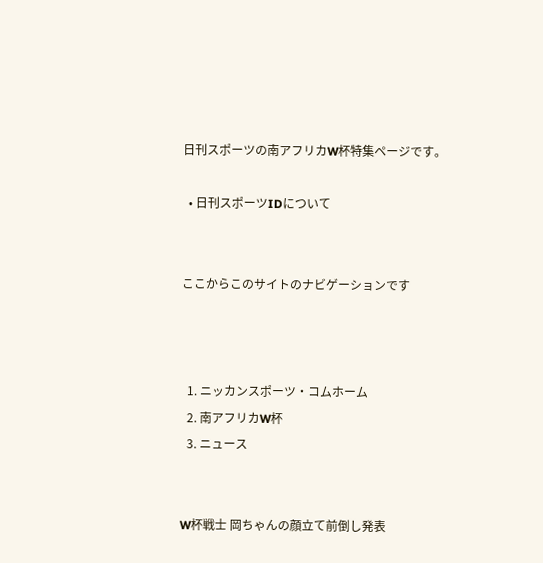日刊スポーツの南アフリカW杯特集ページです。

  • 日刊スポーツIDについて


ここからこのサイトのナビゲーションです



  1. ニッカンスポーツ・コムホーム
  2. 南アフリカW杯
  3. ニュース


W杯戦士 岡ちゃんの顔立て前倒し発表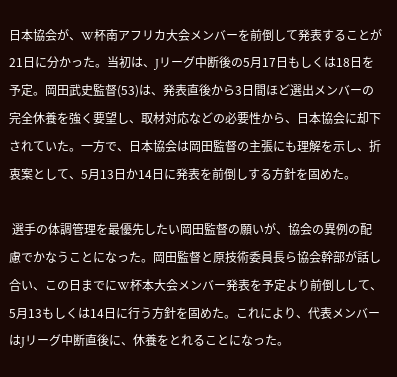日本協会が、W杯南アフリカ大会メンバーを前倒して発表することが21日に分かった。当初は、Jリーグ中断後の5月17日もしくは18日を予定。岡田武史監督(53)は、発表直後から3日間ほど選出メンバーの完全休養を強く要望し、取材対応などの必要性から、日本協会に却下されていた。一方で、日本協会は岡田監督の主張にも理解を示し、折衷案として、5月13日か14日に発表を前倒しする方針を固めた。

 選手の体調管理を最優先したい岡田監督の願いが、協会の異例の配慮でかなうことになった。岡田監督と原技術委員長ら協会幹部が話し合い、この日までにW杯本大会メンバー発表を予定より前倒しして、5月13もしくは14日に行う方針を固めた。これにより、代表メンバーはJリーグ中断直後に、休養をとれることになった。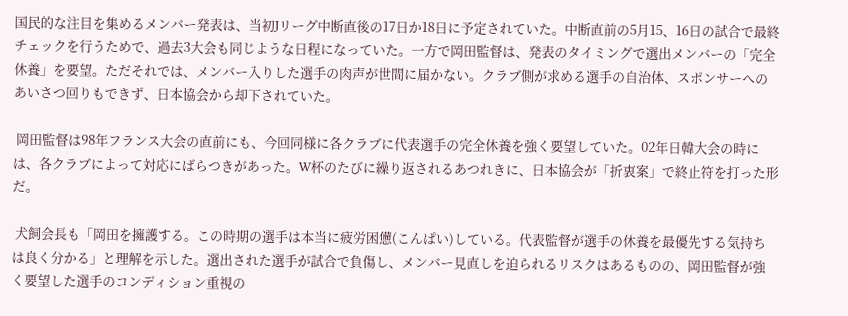国民的な注目を集めるメンバー発表は、当初Jリーグ中断直後の17日か18日に予定されていた。中断直前の5月15、16日の試合で最終チェックを行うためで、過去3大会も同じような日程になっていた。一方で岡田監督は、発表のタイミングで選出メンバーの「完全休養」を要望。ただそれでは、メンバー入りした選手の肉声が世間に届かない。クラブ側が求める選手の自治体、スポンサーへのあいさつ回りもできず、日本協会から却下されていた。

 岡田監督は98年フランス大会の直前にも、今回同様に各クラブに代表選手の完全休養を強く要望していた。02年日韓大会の時には、各クラブによって対応にばらつきがあった。W杯のたびに繰り返されるあつれきに、日本協会が「折衷案」で終止符を打った形だ。

 犬飼会長も「岡田を擁護する。この時期の選手は本当に疲労困憊(こんぱい)している。代表監督が選手の休養を最優先する気持ちは良く分かる」と理解を示した。選出された選手が試合で負傷し、メンバー見直しを迫られるリスクはあるものの、岡田監督が強く要望した選手のコンディション重視の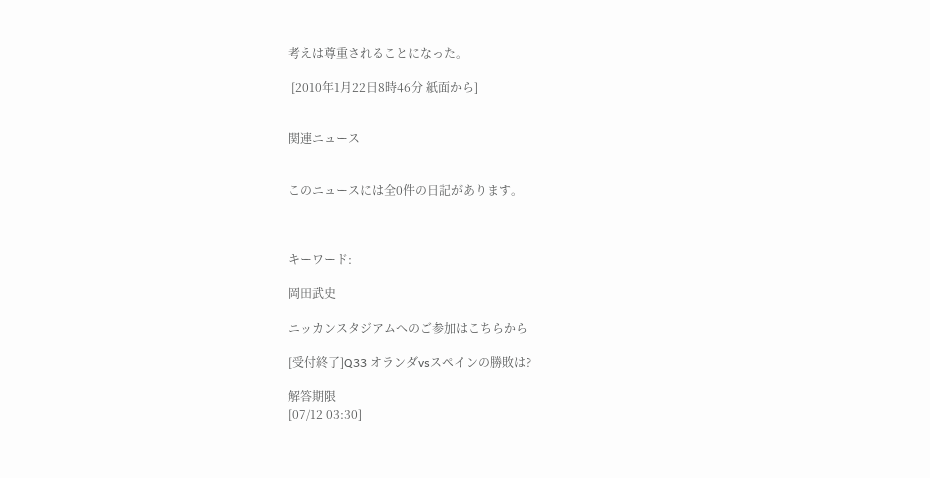考えは尊重されることになった。

 [2010年1月22日8時46分 紙面から]


関連ニュース


このニュースには全0件の日記があります。



キーワード:

岡田武史

ニッカンスタジアムへのご参加はこちらから

[受付終了]Q33 オランダvsスペインの勝敗は?

解答期限
[07/12 03:30]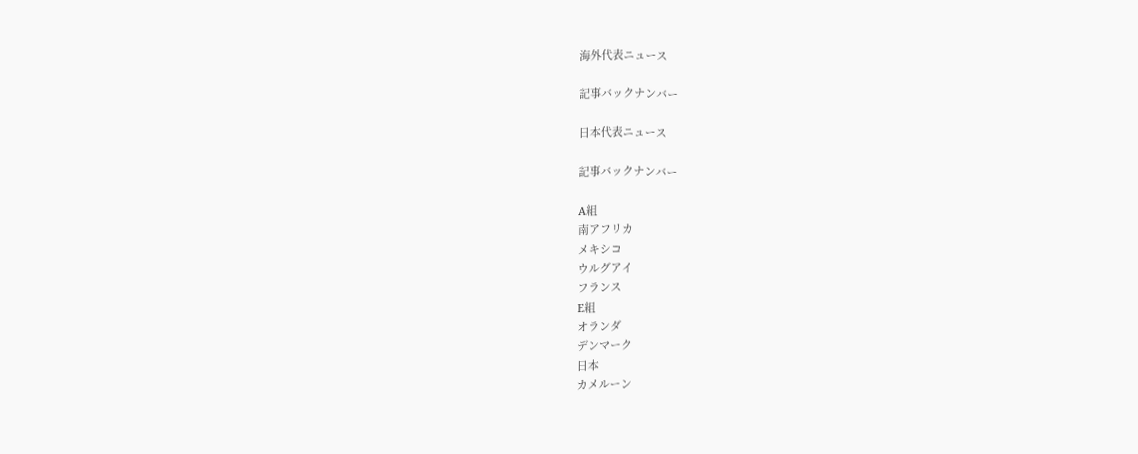海外代表ニュース

記事バックナンバー

日本代表ニュース

記事バックナンバー

A組
南アフリカ
メキシコ
ウルグアイ
フランス
E組
オランダ
デンマーク
日本
カメルーン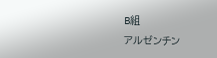B組
アルゼンチン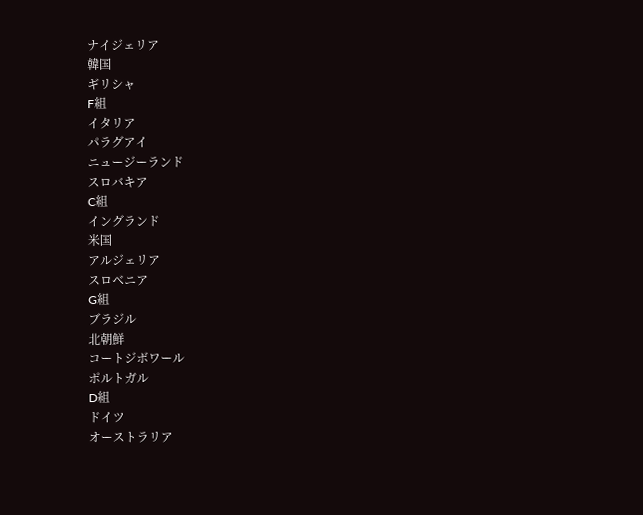ナイジェリア
韓国
ギリシャ
F組
イタリア
パラグアイ
ニュージーランド
スロバキア
C組
イングランド
米国
アルジェリア
スロベニア
G組
ブラジル
北朝鮮
コートジボワール
ポルトガル
D組
ドイツ
オーストラリア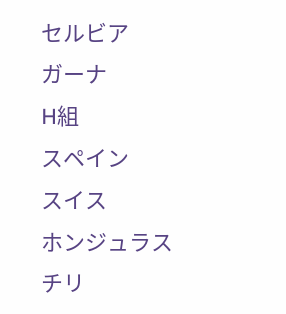セルビア
ガーナ
H組
スペイン
スイス
ホンジュラス
チリ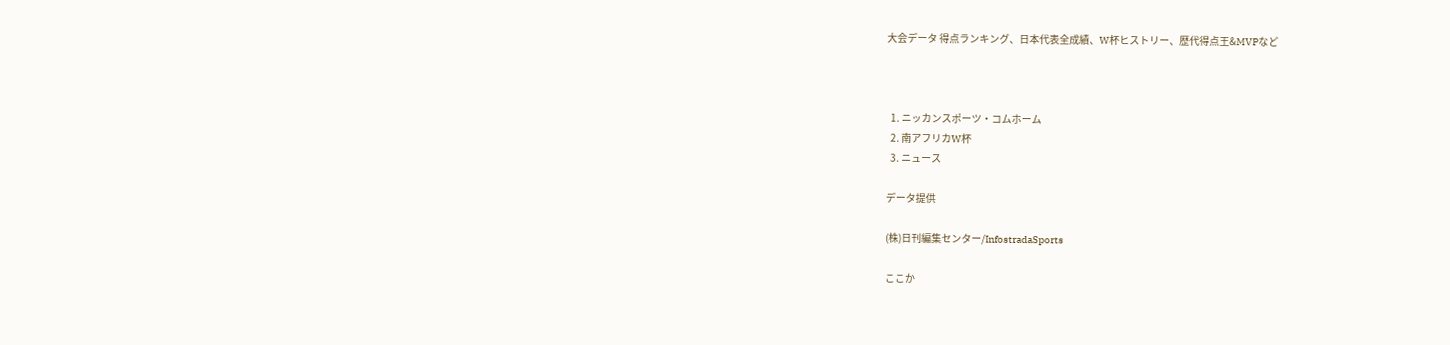大会データ 得点ランキング、日本代表全成績、W杯ヒストリー、歴代得点王&MVPなど



  1. ニッカンスポーツ・コムホーム
  2. 南アフリカW杯
  3. ニュース

データ提供

(株)日刊編集センター/InfostradaSports

ここか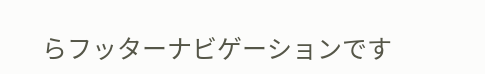らフッターナビゲーションです